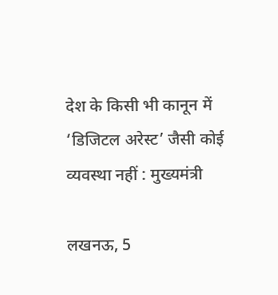देश के किसी भी कानून में ‘डिजिटल अरेस्ट’ जैसी कोई व्यवस्था नहीं : मुख्यमंत्री

लखनऊ, 5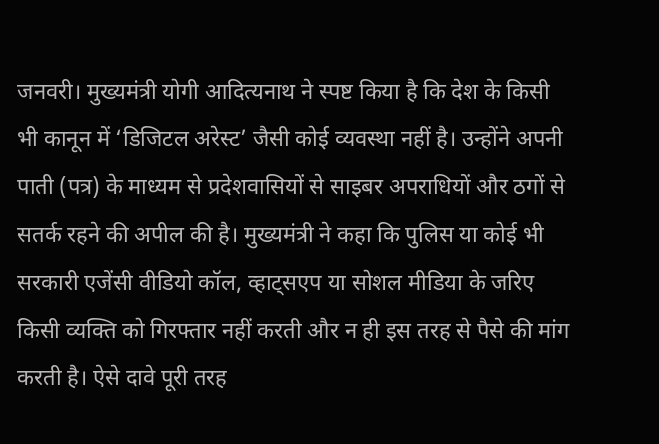जनवरी। मुख्यमंत्री योगी आदित्यनाथ ने स्पष्ट किया है कि देश के किसी भी कानून में ‘डिजिटल अरेस्ट’ जैसी कोई व्यवस्था नहीं है। उन्होंने अपनी पाती (पत्र) के माध्यम से प्रदेशवासियों से साइबर अपराधियों और ठगों से सतर्क रहने की अपील की है। मुख्यमंत्री ने कहा कि पुलिस या कोई भी सरकारी एजेंसी वीडियो कॉल, व्हाट्सएप या सोशल मीडिया के जरिए किसी व्यक्ति को गिरफ्तार नहीं करती और न ही इस तरह से पैसे की मांग करती है। ऐसे दावे पूरी तरह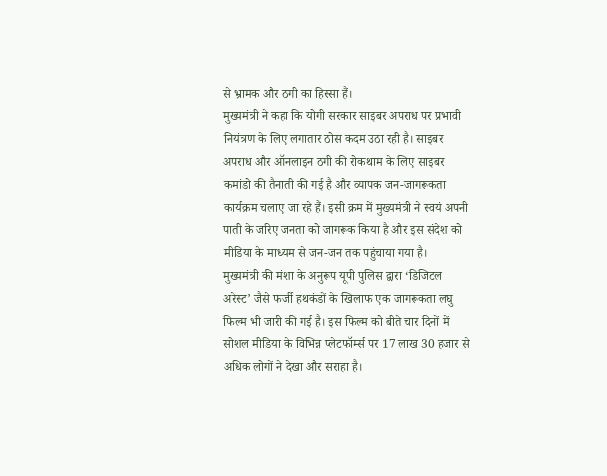से भ्रामक और ठगी का हिस्सा हैं।
मुख्यमंत्री ने कहा कि योगी सरकार साइबर अपराध पर प्रभावी नियंत्रण के लिए लगातार ठोस कदम उठा रही है। साइबर अपराध और ऑनलाइन ठगी की रोकथाम के लिए साइबर कमांडो की तैनाती की गई है और व्यापक जन-जागरूकता कार्यक्रम चलाए जा रहे हैं। इसी क्रम में मुख्यमंत्री ने स्वयं अपनी पाती के जरिए जनता को जागरूक किया है और इस संदेश को मीडिया के माध्यम से जन-जन तक पहुंचाया गया है।
मुख्यमंत्री की मंशा के अनुरूप यूपी पुलिस द्वारा ‘डिजिटल अरेस्ट’ जैसे फर्जी हथकंडों के खिलाफ एक जागरूकता लघु फिल्म भी जारी की गई है। इस फिल्म को बीते चार दिनों में सोशल मीडिया के विभिन्न प्लेटफॉर्म्स पर 17 लाख 30 हजार से अधिक लोगों ने देखा और सराहा है।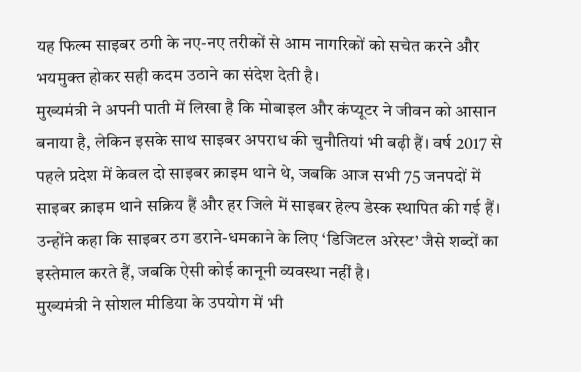यह फिल्म साइबर ठगी के नए-नए तरीकों से आम नागरिकों को सचेत करने और भयमुक्त होकर सही कदम उठाने का संदेश देती है।
मुख्यमंत्री ने अपनी पाती में लिखा है कि मोबाइल और कंप्यूटर ने जीवन को आसान बनाया है, लेकिन इसके साथ साइबर अपराध की चुनौतियां भी बढ़ी हैं। वर्ष 2017 से पहले प्रदेश में केवल दो साइबर क्राइम थाने थे, जबकि आज सभी 75 जनपदों में साइबर क्राइम थाने सक्रिय हैं और हर जिले में साइबर हेल्प डेस्क स्थापित की गई हैं। उन्होंने कहा कि साइबर ठग डराने-धमकाने के लिए ‘डिजिटल अरेस्ट’ जैसे शब्दों का इस्तेमाल करते हैं, जबकि ऐसी कोई कानूनी व्यवस्था नहीं है।
मुख्यमंत्री ने सोशल मीडिया के उपयोग में भी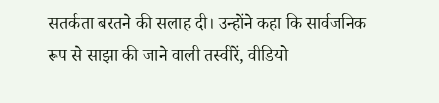सतर्कता बरतने की सलाह दी। उन्होंने कहा कि सार्वजनिक रूप से साझा की जाने वाली तस्वीरें, वीडियो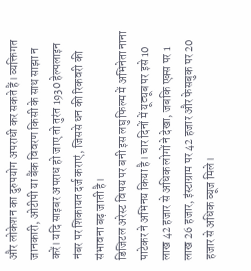और लोकेशन का दुरुपयोग अपराधी कर सकते हैं। व्यक्तिगत जानकारी, ओटीपी या बैंक विवरण किसी के साथ साझा न करें। यदि साइबर अपराध हो जाए तो तुरंत 1930 हेल्पलाइन नंबर पर शिकायत दर्ज कराएं, जिससे धन की रिकवरी की संभावना बढ़ जाती है।
डिजिटल अरेस्ट विषय पर बनी इस लघु फिल्म में अभिनेता नाना पाटेकर ने अभिनय किया है। चार दिनों में यूट्यूब पर इसे 10 लाख 42 हजार से अधिक लोगों ने देखा, जबकि एक्स पर 1 लाख 26 हजार, इंस्टाग्राम पर 42 हजार और फेसबुक पर 20 हजार से अधिक व्यूज मिले।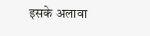इसके अलावा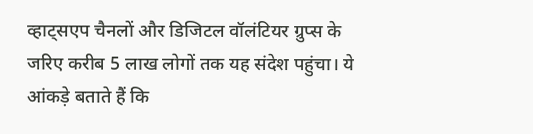व्हाट्सएप चैनलों और डिजिटल वॉलंटियर ग्रुप्स के जरिए करीब 5 लाख लोगों तक यह संदेश पहुंचा। ये आंकड़े बताते हैं कि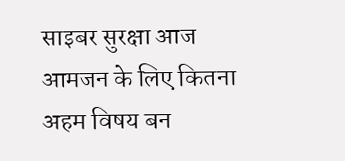साइबर सुरक्षा आज आमजन के लिए कितना अहम विषय बन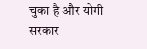चुका है और योगी सरकार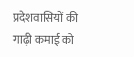प्रदेशवासियों की गाढ़ी कमाई को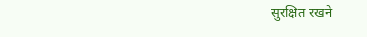सुरक्षित रखने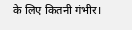के लिए कितनी गंभीर।